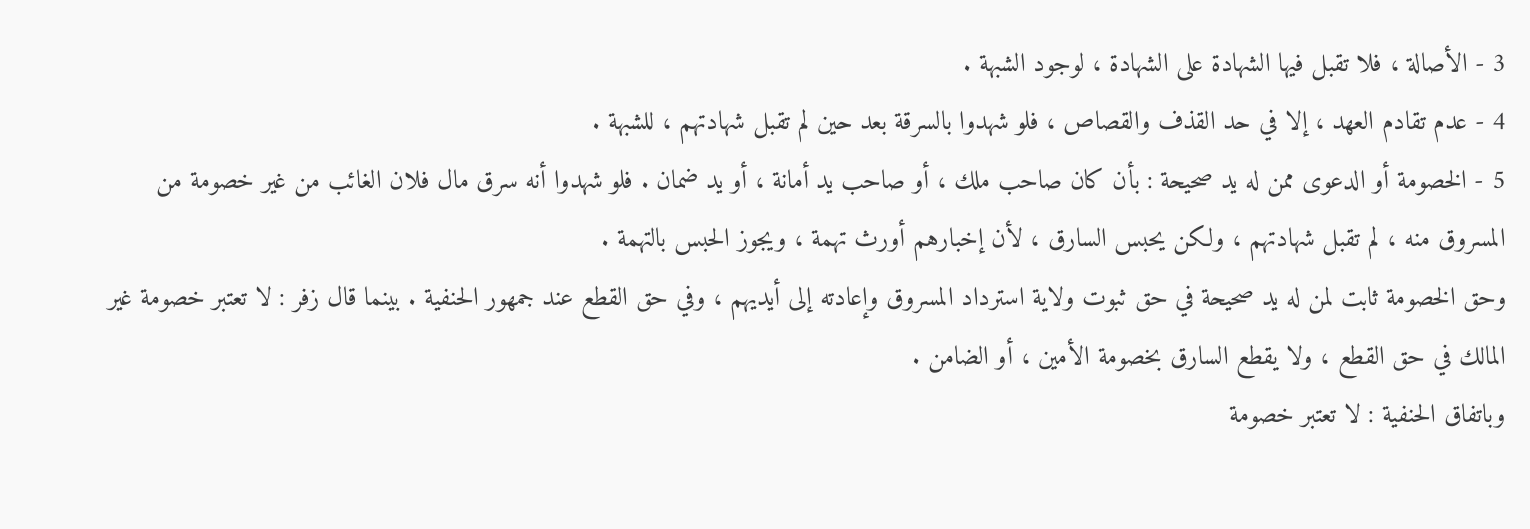3 - الأصالة ، فلا تقبل فيها الشهادة على الشهادة ، لوجود الشبهة .
4 - عدم تقادم العهد ، إلا في حد القذف والقصاص ، فلو شهدوا بالسرقة بعد حين لم تقبل شهادتهم ، للشبهة .
5 - الخصومة أو الدعوى ممن له يد صحيحة : بأن كان صاحب ملك ، أو صاحب يد أمانة ، أو يد ضمان . فلو شهدوا أنه سرق مال فلان الغائب من غير خصومة من المسروق منه ، لم تقبل شهادتهم ، ولكن يحبس السارق ، لأن إخبارهم أورث تهمة ، ويجوز الحبس بالتهمة .
وحق الخصومة ثابت لمن له يد صحيحة في حق ثبوت ولاية استرداد المسروق وإعادته إلى أيديهم ، وفي حق القطع عند جمهور الحنفية . بينما قال زفر : لا تعتبر خصومة غير المالك في حق القطع ، ولا يقطع السارق بخصومة الأمين ، أو الضامن .
وباتفاق الحنفية : لا تعتبر خصومة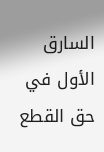السارق الأول في حق القطع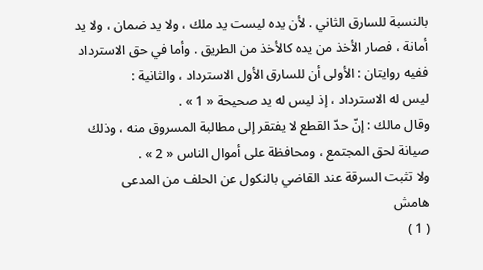بالنسبة للسارق الثاني . لأن يده ليست يد ملك ، ولا يد ضمان ، ولا يد أمانة ، فصار الأخذ من يده كالأخذ من الطريق . وأما في حق الاسترداد ففيه روايتان : الأولى أن للسارق الأول الاسترداد ، والثانية :
ليس له الاسترداد ، إذ ليس له يد صحيحة « 1 » .
وقال مالك : إنّ حدّ القطع لا يفتقر إلى مطالبة المسروق منه ، وذلك صيانة لحق المجتمع ، ومحافظة على أموال الناس « 2 » .
ولا تثبت السرقة عند القاضي بالنكول عن الحلف من المدعى
هامش
( 1 )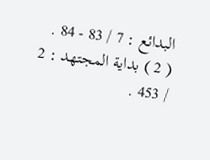البدائع : 7 / 83 - 84 .
( 2 ) بداية المجتهد : 2 / 453 .